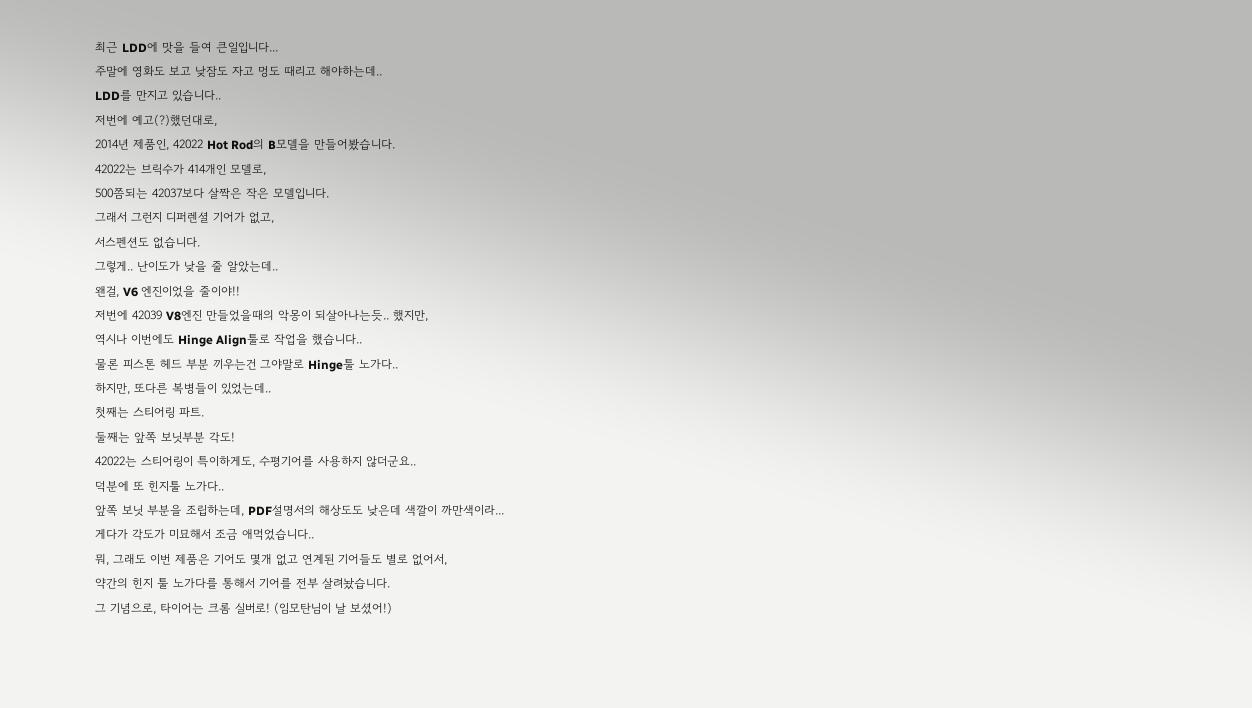최근 LDD에 맛을 들여 큰일입니다...
주말에 영화도 보고 낮잠도 자고 멍도 때리고 해야하는데..
LDD를 만지고 있습니다..
저번에 예고(?)했던대로,
2014년 제품인, 42022 Hot Rod의 B모델을 만들어봤습니다.
42022는 브릭수가 414개인 모델로,
500쯤되는 42037보다 살짝은 작은 모델입니다.
그래서 그런지 디퍼렌셜 기어가 없고,
서스펜션도 없습니다.
그렇게.. 난이도가 낮을 줄 알았는데..
왠걸, V6 엔진이었을 줄이야!!
저번에 42039 V8엔진 만들었을때의 악몽이 되살아나는듯.. 했지만,
역시나 이번에도 Hinge Align툴로 작업을 했습니다..
물론 피스톤 헤드 부분 끼우는건 그야말로 Hinge툴 노가다..
하지만, 또다른 복병들이 있었는데..
첫째는 스티어링 파트.
둘째는 앞쪽 보닛부분 각도!
42022는 스티어링이 특이하게도, 수평기어를 사용하지 않더군요..
덕분에 또 힌지툴 노가다..
앞쪽 보닛 부분을 조립하는데, PDF설명서의 해상도도 낮은데 색깔이 까만색이라...
게다가 각도가 미묘해서 조금 애먹었습니다..
뭐, 그래도 이번 제품은 기어도 몇개 없고 연계된 기어들도 별로 없어서,
약간의 힌지 툴 노가다를 통해서 기어를 전부 살려놨습니다.
그 기념으로, 타이어는 크롬 실버로! (임모탄님이 날 보셨어!)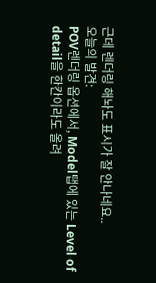근데 렌더링 해놔도 표시가 잘 안나네요..
오늘의 발견:
POV렌더링 옵션에서, Model탭에 있는 Level of detail을 한칸이라도 올려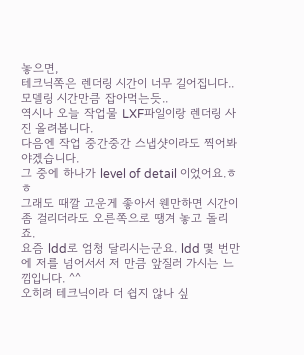놓으면,
테크닉쪽은 렌더링 시간이 너무 길어집니다.. 모델링 시간만큼 잡아먹는듯..
역시나 오늘 작업물 LXF파일이랑 렌더링 사진 올려봅니다.
다음엔 작업 중간중간 스냅샷이라도 찍어봐야겠습니다.
그 중에 하나가 level of detail 이었어요.ㅎㅎ
그래도 때깔 고운게 좋아서 웬만하면 시간이 좀 걸리더라도 오른쪽으로 땡겨 놓고 돌리죠.
요즘 ldd로 엄청 달리시는군요. ldd 몇 번만에 저를 넘어서서 저 만큼 앞질러 가시는 느낌입니다. ^^
오히려 테크닉이라 더 쉽지 않나 싶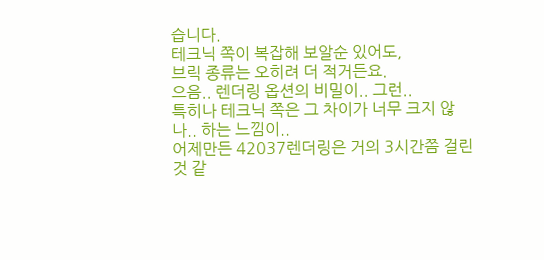습니다.
테크닉 쪽이 복잡해 보알순 있어도,
브릭 종류는 오히려 더 적거든요.
으음.. 렌더링 옵션의 비밀이.. 그런..
특히나 테크닉 쪽은 그 차이가 너무 크지 않나.. 하는 느낌이..
어제만든 42037렌더링은 거의 3시간쯤 걸린 것 같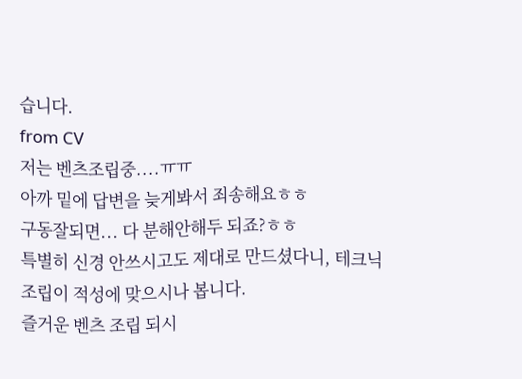습니다.
from CV
저는 벤츠조립중....ㅠㅠ
아까 밑에 답변을 늦게봐서 죄송해요ㅎㅎ
구동잘되면... 다 분해안해두 되죠?ㅎㅎ
특별히 신경 안쓰시고도 제대로 만드셨다니, 테크닉 조립이 적성에 맞으시나 봅니다.
즐거운 벤츠 조립 되시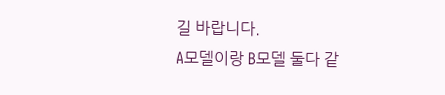길 바랍니다.
A모델이랑 B모델 둘다 같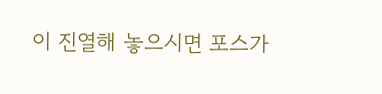이 진열해 놓으시면 포스가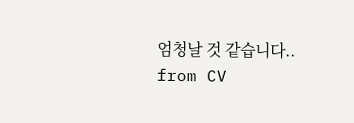엄청날 것 같습니다..
from CV